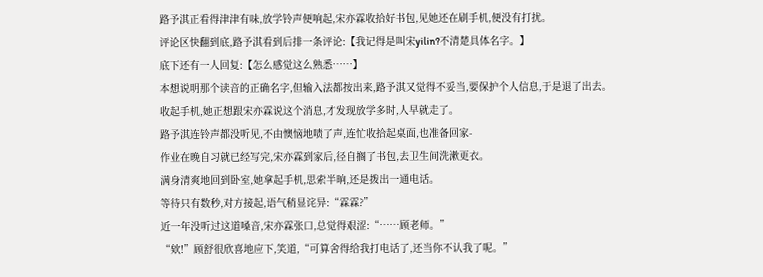路予淇正看得津津有味,放学铃声便响起,宋亦霖收拾好书包,见她还在刷手机,便没有打扰。
评论区快翻到底,路予淇看到后排一条评论:【我记得是叫宋yilin?不清楚具体名字。】
底下还有一人回复:【怎么感觉这么熟悉……】
本想说明那个读音的正确名字,但输入法都按出来,路予淇又觉得不妥当,要保护个人信息,于是退了出去。
收起手机,她正想跟宋亦霖说这个消息,才发现放学多时,人早就走了。
路予淇连铃声都没听见,不由懊恼地啧了声,连忙收拾起桌面,也准备回家-
作业在晚自习就已经写完,宋亦霖到家后,径自搁了书包,去卫生间洗漱更衣。
满身清爽地回到卧室,她拿起手机,思索半晌,还是拨出一通电话。
等待只有数秒,对方接起,语气稍显诧异:“霖霖?”
近一年没听过这道嗓音,宋亦霖张口,总觉得艰涩:“……顾老师。”
“欸!”顾舒很欣喜地应下,笑道,“可算舍得给我打电话了,还当你不认我了呢。”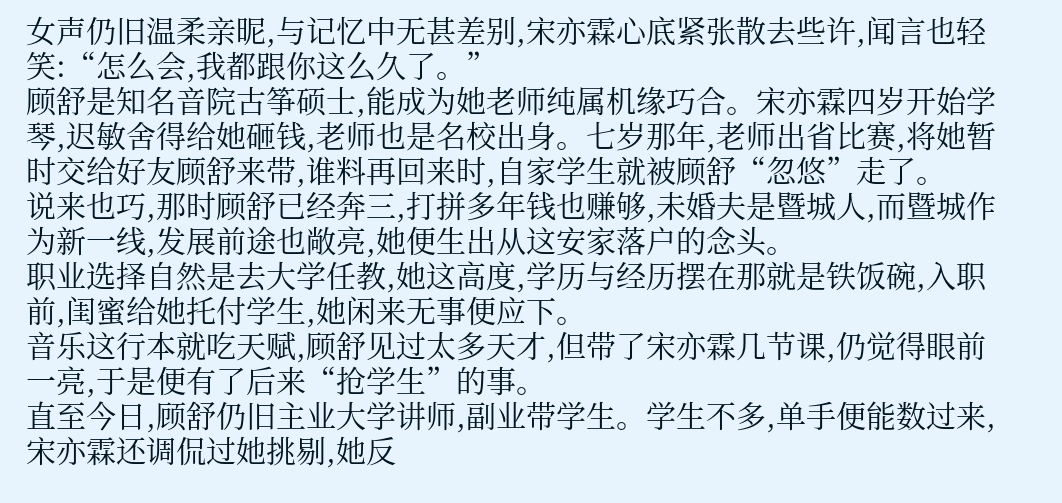女声仍旧温柔亲昵,与记忆中无甚差别,宋亦霖心底紧张散去些许,闻言也轻笑:“怎么会,我都跟你这么久了。”
顾舒是知名音院古筝硕士,能成为她老师纯属机缘巧合。宋亦霖四岁开始学琴,迟敏舍得给她砸钱,老师也是名校出身。七岁那年,老师出省比赛,将她暂时交给好友顾舒来带,谁料再回来时,自家学生就被顾舒“忽悠”走了。
说来也巧,那时顾舒已经奔三,打拼多年钱也赚够,未婚夫是暨城人,而暨城作为新一线,发展前途也敞亮,她便生出从这安家落户的念头。
职业选择自然是去大学任教,她这高度,学历与经历摆在那就是铁饭碗,入职前,闺蜜给她托付学生,她闲来无事便应下。
音乐这行本就吃天赋,顾舒见过太多天才,但带了宋亦霖几节课,仍觉得眼前一亮,于是便有了后来“抢学生”的事。
直至今日,顾舒仍旧主业大学讲师,副业带学生。学生不多,单手便能数过来,宋亦霖还调侃过她挑剔,她反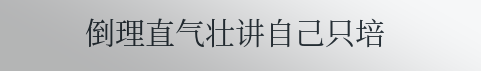倒理直气壮讲自己只培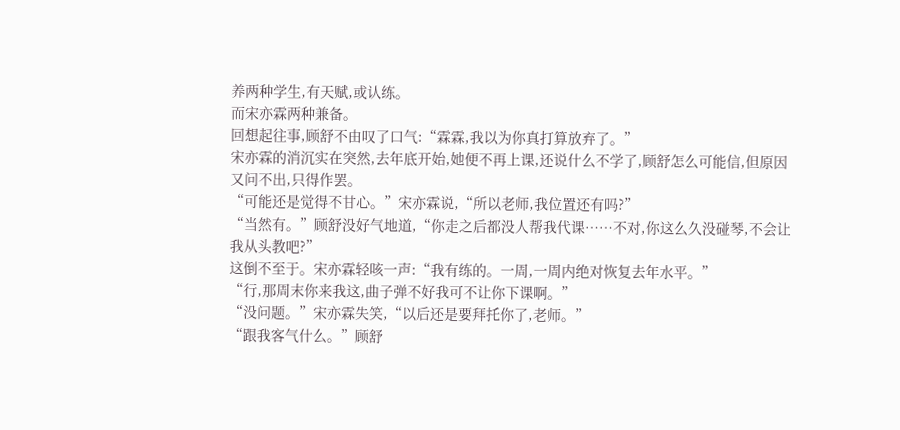养两种学生,有天赋,或认练。
而宋亦霖两种兼备。
回想起往事,顾舒不由叹了口气:“霖霖,我以为你真打算放弃了。”
宋亦霖的消沉实在突然,去年底开始,她便不再上课,还说什么不学了,顾舒怎么可能信,但原因又问不出,只得作罢。
“可能还是觉得不甘心。”宋亦霖说,“所以老师,我位置还有吗?”
“当然有。”顾舒没好气地道,“你走之后都没人帮我代课……不对,你这么久没碰琴,不会让我从头教吧?”
这倒不至于。宋亦霖轻咳一声:“我有练的。一周,一周内绝对恢复去年水平。”
“行,那周末你来我这,曲子弹不好我可不让你下课啊。”
“没问题。”宋亦霖失笑,“以后还是要拜托你了,老师。”
“跟我客气什么。”顾舒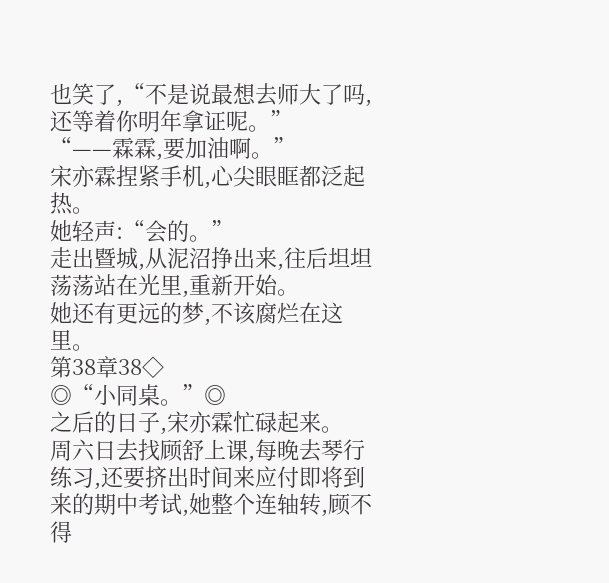也笑了,“不是说最想去师大了吗,还等着你明年拿证呢。”
“——霖霖,要加油啊。”
宋亦霖捏紧手机,心尖眼眶都泛起热。
她轻声:“会的。”
走出暨城,从泥沼挣出来,往后坦坦荡荡站在光里,重新开始。
她还有更远的梦,不该腐烂在这里。
第38章38◇
◎“小同桌。”◎
之后的日子,宋亦霖忙碌起来。
周六日去找顾舒上课,每晚去琴行练习,还要挤出时间来应付即将到来的期中考试,她整个连轴转,顾不得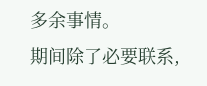多余事情。
期间除了必要联系,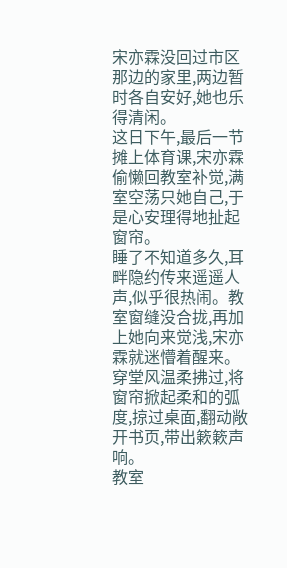宋亦霖没回过市区那边的家里,两边暂时各自安好,她也乐得清闲。
这日下午,最后一节摊上体育课,宋亦霖偷懒回教室补觉,满室空荡只她自己,于是心安理得地扯起窗帘。
睡了不知道多久,耳畔隐约传来遥遥人声,似乎很热闹。教室窗缝没合拢,再加上她向来觉浅,宋亦霖就迷懵着醒来。
穿堂风温柔拂过,将窗帘掀起柔和的弧度,掠过桌面,翻动敞开书页,带出簌簌声响。
教室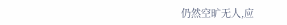仍然空旷无人,应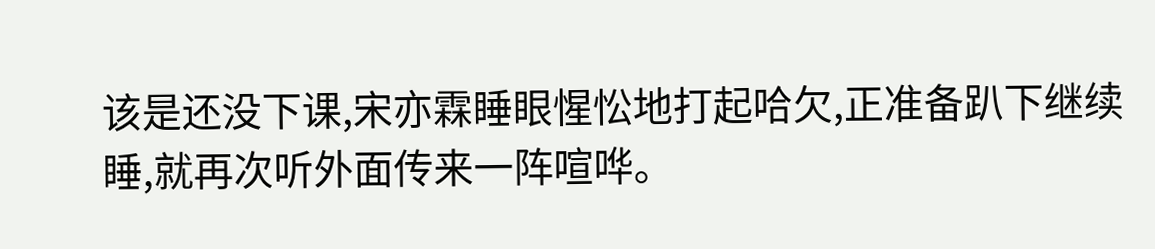该是还没下课,宋亦霖睡眼惺忪地打起哈欠,正准备趴下继续睡,就再次听外面传来一阵喧哗。